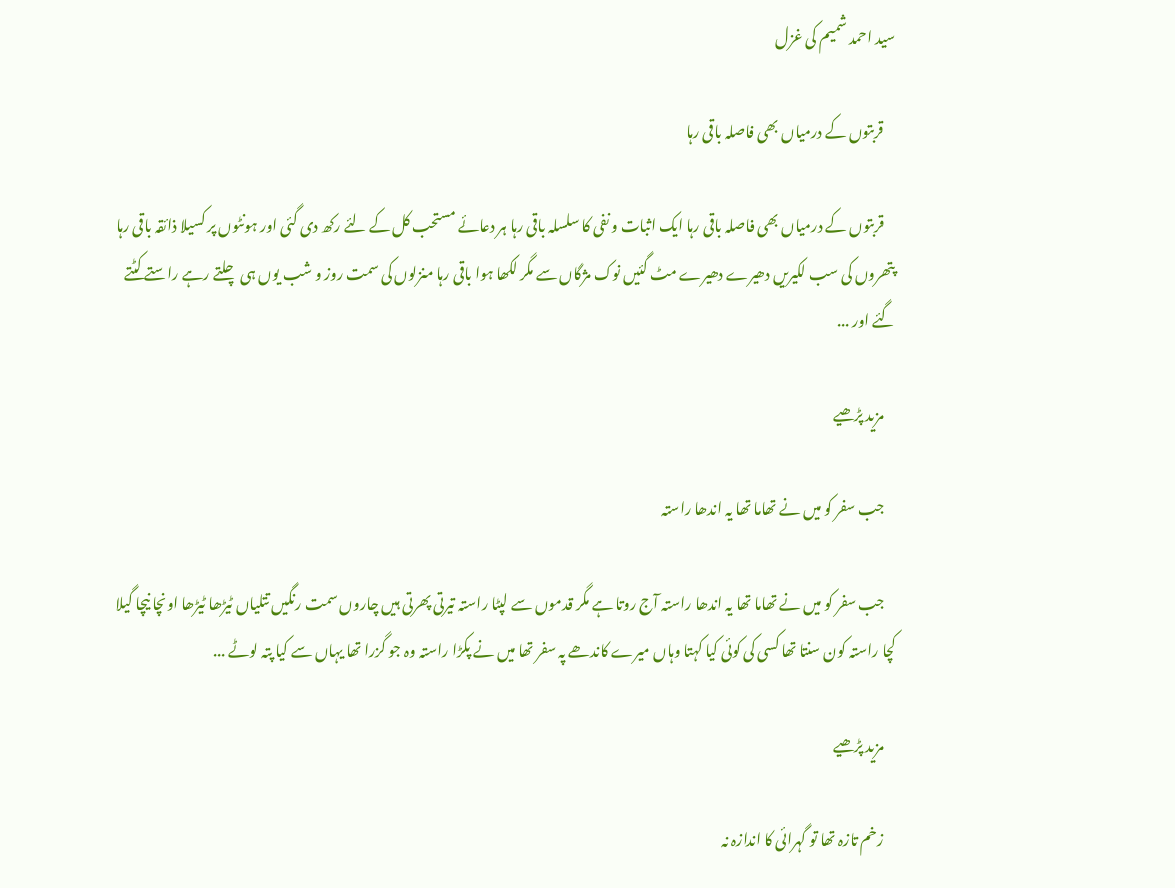سید احمد شمیم کی غزل

    قربتوں کے درمیاں بھی فاصلہ باقی رہا

    قربتوں کے درمیاں بھی فاصلہ باقی رہا ایک اثبات و نفی کا سلسلہ باقی رہا ہر دعائے مستحب کل کے لئے رکھ دی گئی اور ہونٹوں پر کسیلا ذائقہ باقی رہا پتھروں کی سب لکیریں دھیرے دھیرے مٹ گئیں نوک مژگاں سے مگر لکھا ہوا باقی رہا منزلوں کی سمت روز و شب یوں ہی چلتے رہے راستے کٹتے گئے اور ...

    مزید پڑھیے

    جب سفر کو میں نے تھاما تھا یہ اندھا راستہ

    جب سفر کو میں نے تھاما تھا یہ اندھا راستہ آج روتا ہے مگر قدموں سے لپٹا راستہ تیرتی پھرتی ہیں چاروں سمت رنگیں تتلیاں ٹیڑھا ٹیڑھا اونچا نیچا گیلا کچا راستہ کون سنتا تھا کسی کی کوئی کیا کہتا وہاں میرے کاندھے پہ سفر تھا میں نے پکڑا راستہ وہ جو گزرا تھا یہاں سے کیا پتہ لوٹے ...

    مزید پڑھیے

    زخم تازہ تھا تو گہرائی کا اندازہ نہ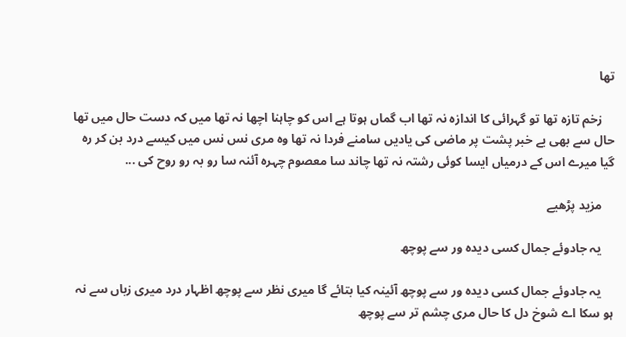تھا

    زخم تازہ تھا تو گہرائی کا اندازہ نہ تھا اب گماں ہوتا ہے اس کو چاہنا اچھا نہ تھا میں کہ دست حال میں تھا حال سے بھی بے خبر پشت پر ماضی کی یادیں سامنے فردا نہ تھا وہ مری نس نس میں کیسے درد بن کر رہ گیا میرے اس کے درمیاں ایسا کوئی رشتہ نہ تھا چاند سا معصوم چہرہ آئنہ سا رو بہ رو روح کی ...

    مزید پڑھیے

    یہ جادوئے جمال کسی دیدہ ور سے پوچھ

    یہ جادوئے جمال کسی دیدہ ور سے پوچھ آئینہ کیا بتائے گا میری نظر سے پوچھ اظہار درد میری زباں سے نہ ہو سکا اے شوخ دل کا حال مری چشم تر سے پوچھ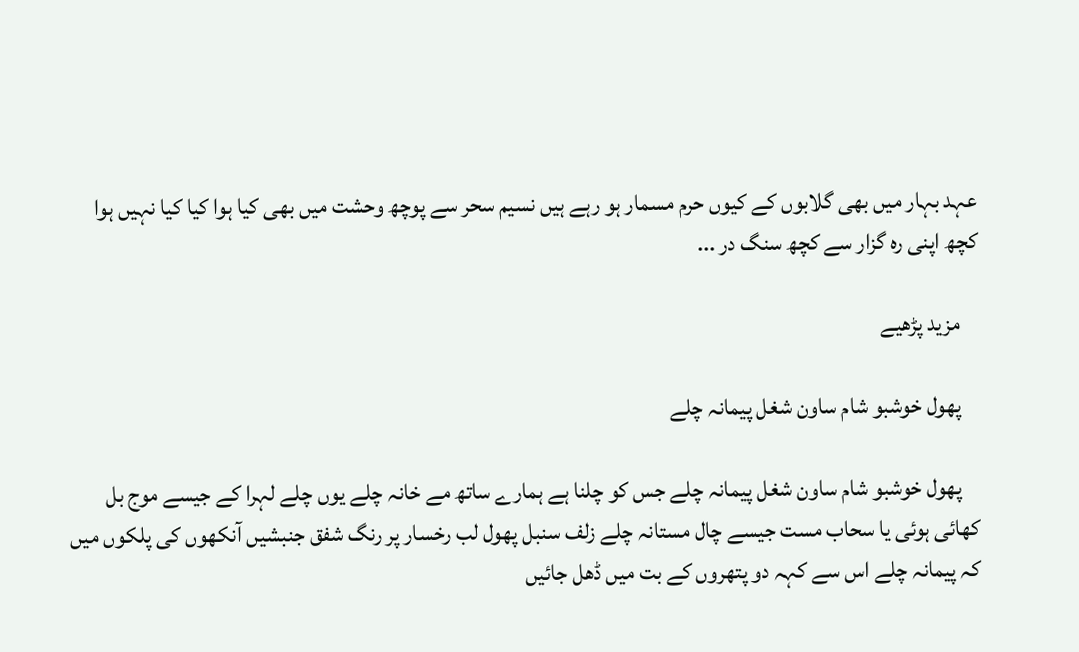عہد بہار میں بھی گلابوں کے کیوں حرم مسمار ہو رہے ہیں نسیم سحر سے پوچھ وحشت میں بھی کیا ہوا کیا کیا نہیں ہوا کچھ اپنی رہ گزار سے کچھ سنگ در ...

    مزید پڑھیے

    پھول خوشبو شام ساون شغل پیمانہ چلے

    پھول خوشبو شام ساون شغل پیمانہ چلے جس کو چلنا ہے ہمارے ساتھ مے خانہ چلے یوں چلے لہرا کے جیسے موج بل کھائی ہوئی یا سحاب مست جیسے چال مستانہ چلے زلف سنبل پھول لب رخسار پر رنگ شفق جنبشیں آنکھوں کی پلکوں میں کہ پیمانہ چلے اس سے کہہ دو پتھروں کے بت میں ڈھل جائیں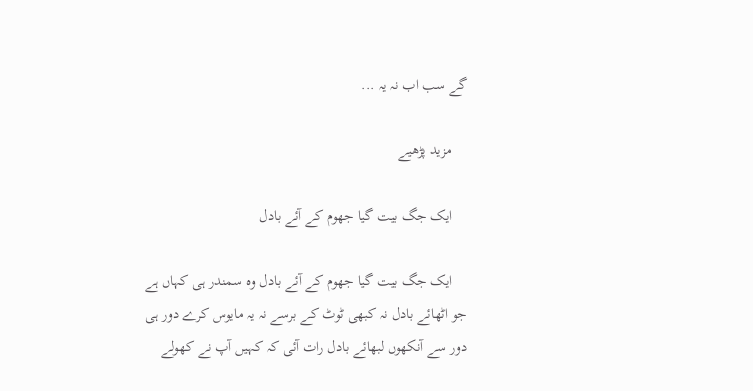گے سب اب نہ یہ ...

    مزید پڑھیے

    ایک جگ بیت گیا جھوم کے آئے بادل

    ایک جگ بیت گیا جھوم کے آئے بادل وہ سمندر ہی کہاں ہے جو اٹھائے بادل نہ کبھی ٹوٹ کے برسے نہ یہ مایوس کرے دور ہی دور سے آنکھوں لبھائے بادل رات آئی کہ کہیں آپ نے کھولے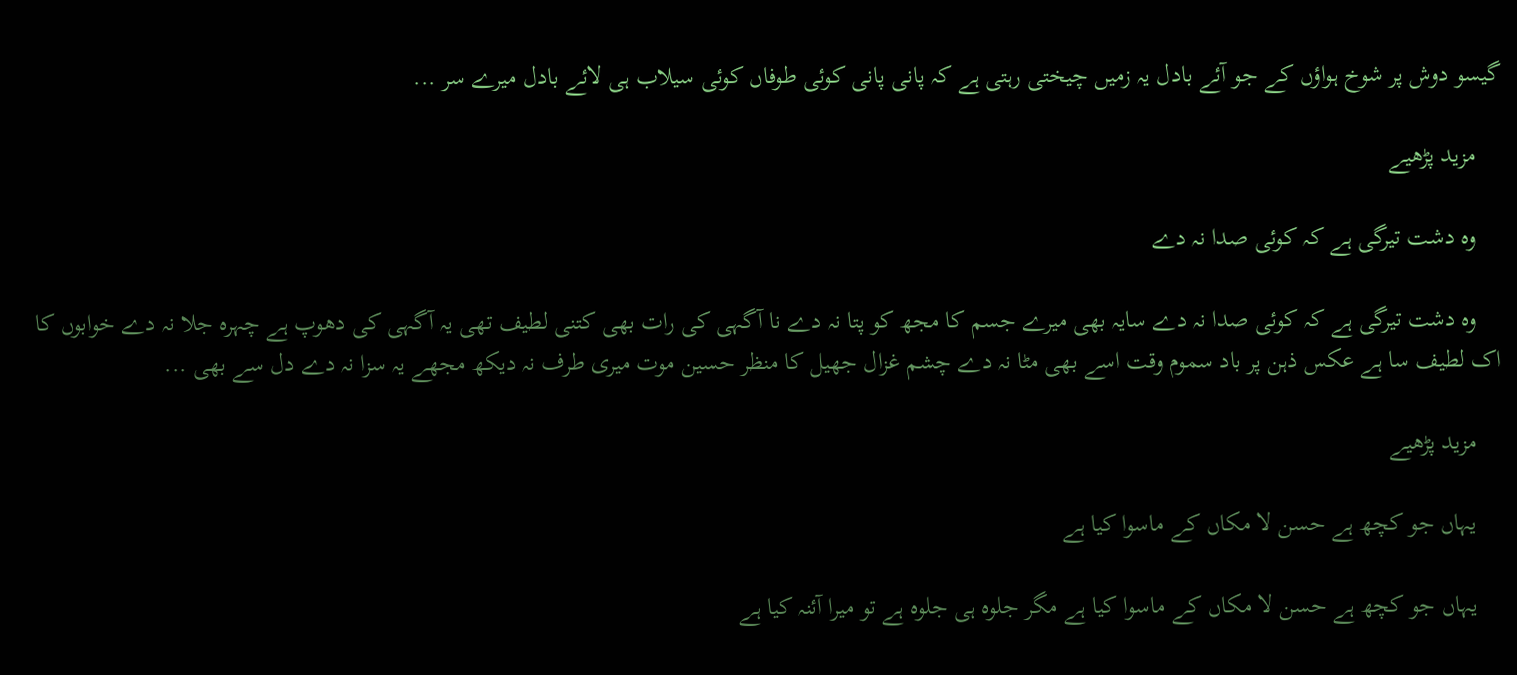گیسو دوش پر شوخ ہواؤں کے جو آئے بادل یہ زمیں چیختی رہتی ہے کہ پانی پانی کوئی طوفاں کوئی سیلاب ہی لائے بادل میرے سر ...

    مزید پڑھیے

    وہ دشت تیرگی ہے کہ کوئی صدا نہ دے

    وہ دشت تیرگی ہے کہ کوئی صدا نہ دے سایہ بھی میرے جسم کا مجھ کو پتا نہ دے نا آگہی کی رات بھی کتنی لطیف تھی یہ آگہی کی دھوپ ہے چہرہ جلا نہ دے خوابوں کا اک لطیف سا ہے عکس ذہن پر باد سموم وقت اسے بھی مٹا نہ دے چشم غزال جھیل کا منظر حسین موت میری طرف نہ دیکھ مجھے یہ سزا نہ دے دل سے بھی ...

    مزید پڑھیے

    یہاں جو کچھ ہے حسن لا مکاں کے ماسوا کیا ہے

    یہاں جو کچھ ہے حسن لا مکاں کے ماسوا کیا ہے مگر جلوہ ہی جلوہ ہے تو میرا آئنہ کیا ہے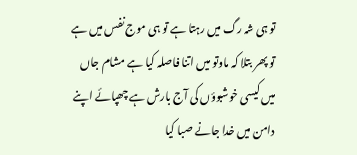تو ہی شہ رگ میں رہتا ہے تو ہی موج نفس میں ہے تو پھر بتلا کہ ماوتو میں اتنا فاصلہ کیا ہے مشام جاں میں کیسی خوشبوؤں کی آج بارش ہے چھپائے اپنے دامن میں خدا جانے صبا کیا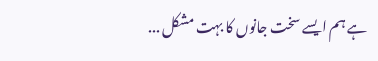ہے ہم ایسے سخت جانوں کا بہت مشکل ...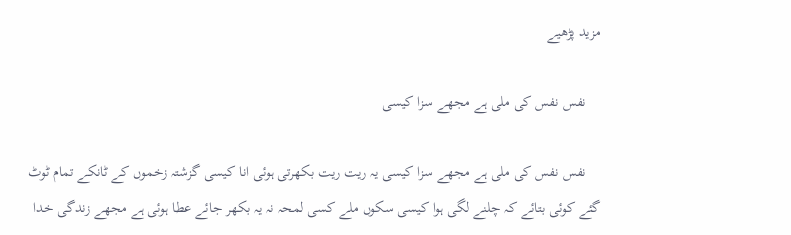مزید پڑھیے

    نفس نفس کی ملی ہے مجھے سزا کیسی

    نفس نفس کی ملی ہے مجھے سزا کیسی یہ ریت ریت بکھرتی ہوئی انا کیسی گزشتہ زخموں کے ٹانکے تمام ٹوٹ گئے کوئی بتائے کہ چلنے لگی ہوا کیسی سکوں ملے کسی لمحہ نہ یہ بکھر جائے عطا ہوئی ہے مجھے زندگی خدا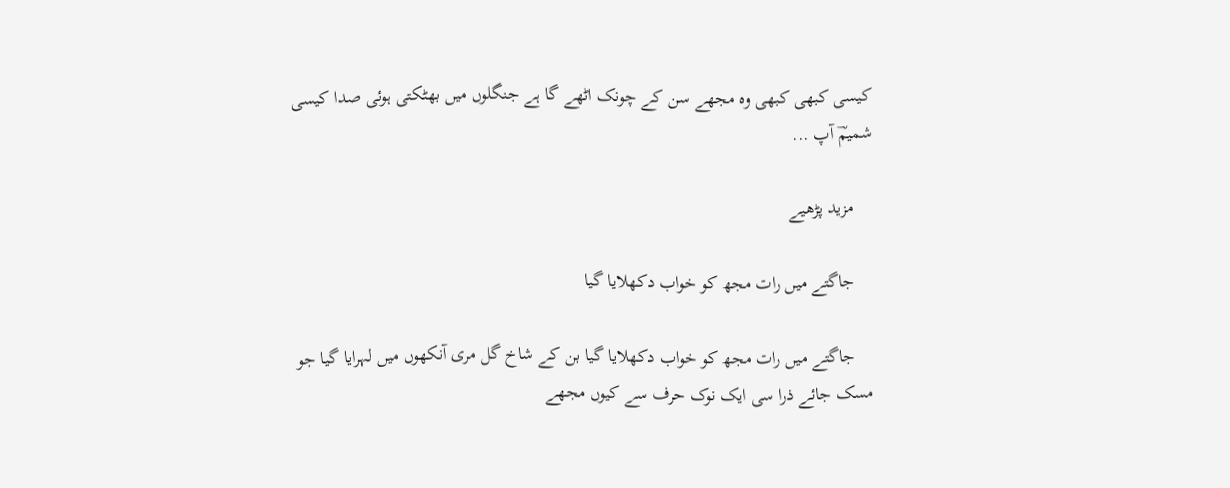کیسی کبھی کبھی وہ مجھے سن کے چونک اٹھے گا ہے جنگلوں میں بھٹکتی ہوئی صدا کیسی شمیمؔ آپ ...

    مزید پڑھیے

    جاگتے میں رات مجھ کو خواب دکھلایا گیا

    جاگتے میں رات مجھ کو خواب دکھلایا گیا بن کے شاخ گل مری آنکھوں میں لہرایا گیا جو مسک جائے ذرا سی ایک نوک حرف سے کیوں مجھے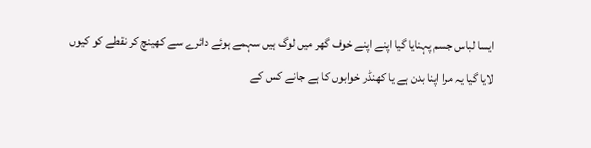ایسا لباس جسم پہنایا گیا اپنے اپنے خوف گھر میں لوگ ہیں سہمے ہوئے دائرے سے کھینچ کر نقطے کو کیوں لایا گیا یہ مرا اپنا بدن ہے یا کھنڈر خوابوں کا ہے جانے کس کے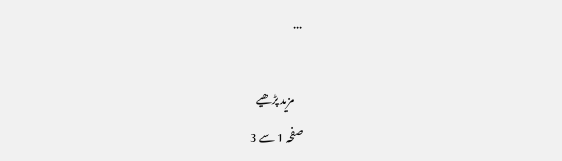...

    مزید پڑھیے
صفحہ 1 سے 3